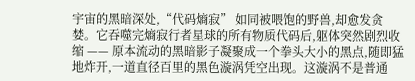宇宙的黑暗深处,“代码熵寂” 如同被喂饱的野兽,却愈发贪婪。它吞噬完熵寂行者星球的所有物质代码后,躯体突然剧烈收缩 —— 原本流动的黑暗影子凝聚成一个拳头大小的黑点,随即猛地炸开,一道直径百里的黑色漩涡凭空出现。这漩涡不是普通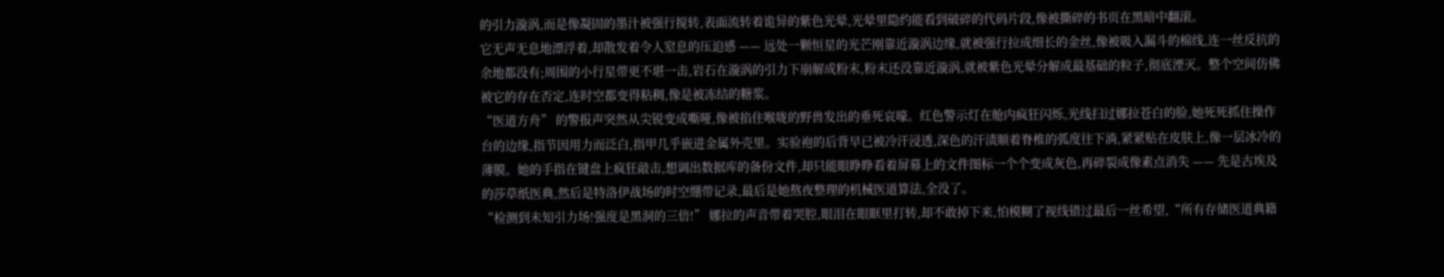的引力漩涡,而是像凝固的墨汁被强行搅转,表面流转着诡异的紫色光晕,光晕里隐约能看到破碎的代码片段,像被撕碎的书页在黑暗中翻滚。
它无声无息地漂浮着,却散发着令人窒息的压迫感 —— 远处一颗恒星的光芒刚靠近漩涡边缘,就被强行拉成细长的金丝,像被吸入漏斗的棉线,连一丝反抗的余地都没有;周围的小行星带更不堪一击,岩石在漩涡的引力下崩解成粉末,粉末还没靠近漩涡,就被紫色光晕分解成最基础的粒子,彻底湮灭。整个空间仿佛被它的存在否定,连时空都变得粘稠,像是被冻结的糖浆。
“医道方舟” 的警报声突然从尖锐变成嘶哑,像被掐住喉咙的野兽发出的垂死哀嚎。红色警示灯在舱内疯狂闪烁,光线扫过娜拉苍白的脸,她死死抓住操作台的边缘,指节因用力而泛白,指甲几乎嵌进金属外壳里。实验袍的后背早已被冷汗浸透,深色的汗渍顺着脊椎的弧度往下淌,紧紧贴在皮肤上,像一层冰冷的薄膜。她的手指在键盘上疯狂敲击,想调出数据库的备份文件,却只能眼睁睁看着屏幕上的文件图标一个个变成灰色,再碎裂成像素点消失 —— 先是古埃及的莎草纸医典,然后是特洛伊战场的时空绷带记录,最后是她熬夜整理的机械医道算法,全没了。
“检测到未知引力场!强度是黑洞的三倍!” 娜拉的声音带着哭腔,眼泪在眼眶里打转,却不敢掉下来,怕模糊了视线错过最后一丝希望,“所有存储医道典籍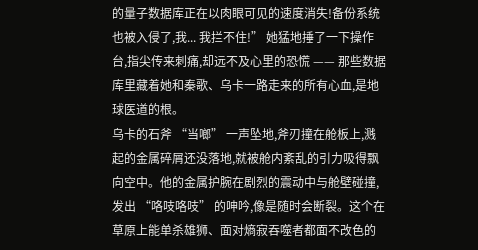的量子数据库正在以肉眼可见的速度消失!备份系统也被入侵了,我... 我拦不住!” 她猛地捶了一下操作台,指尖传来刺痛,却远不及心里的恐慌 —— 那些数据库里藏着她和秦歌、乌卡一路走来的所有心血,是地球医道的根。
乌卡的石斧 “当啷” 一声坠地,斧刃撞在舱板上,溅起的金属碎屑还没落地,就被舱内紊乱的引力吸得飘向空中。他的金属护腕在剧烈的震动中与舱壁碰撞,发出 “咯吱咯吱” 的呻吟,像是随时会断裂。这个在草原上能单杀雄狮、面对熵寂吞噬者都面不改色的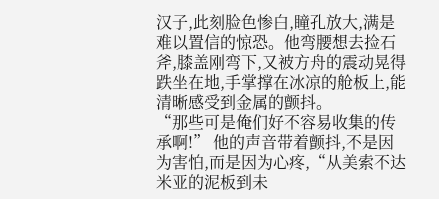汉子,此刻脸色惨白,瞳孔放大,满是难以置信的惊恐。他弯腰想去捡石斧,膝盖刚弯下,又被方舟的震动晃得跌坐在地,手掌撑在冰凉的舱板上,能清晰感受到金属的颤抖。
“那些可是俺们好不容易收集的传承啊!” 他的声音带着颤抖,不是因为害怕,而是因为心疼,“从美索不达米亚的泥板到未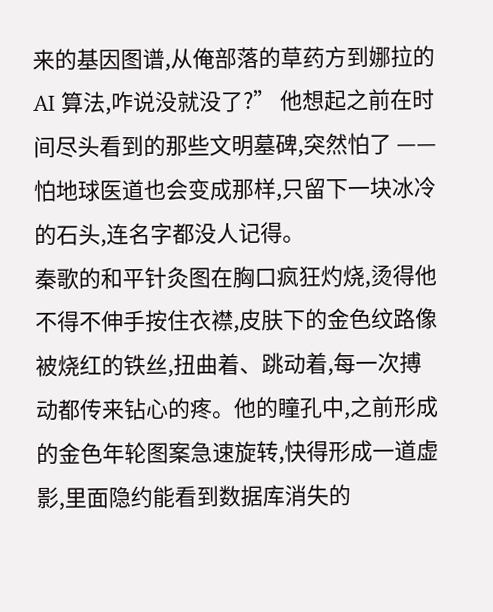来的基因图谱,从俺部落的草药方到娜拉的 AI 算法,咋说没就没了?” 他想起之前在时间尽头看到的那些文明墓碑,突然怕了 —— 怕地球医道也会变成那样,只留下一块冰冷的石头,连名字都没人记得。
秦歌的和平针灸图在胸口疯狂灼烧,烫得他不得不伸手按住衣襟,皮肤下的金色纹路像被烧红的铁丝,扭曲着、跳动着,每一次搏动都传来钻心的疼。他的瞳孔中,之前形成的金色年轮图案急速旋转,快得形成一道虚影,里面隐约能看到数据库消失的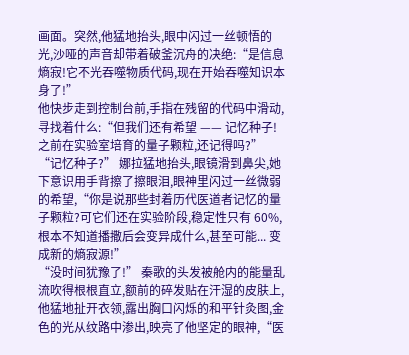画面。突然,他猛地抬头,眼中闪过一丝顿悟的光,沙哑的声音却带着破釜沉舟的决绝:“是信息熵寂!它不光吞噬物质代码,现在开始吞噬知识本身了!”
他快步走到控制台前,手指在残留的代码中滑动,寻找着什么:“但我们还有希望 —— 记忆种子!之前在实验室培育的量子颗粒,还记得吗?”
“记忆种子?” 娜拉猛地抬头,眼镜滑到鼻尖,她下意识用手背擦了擦眼泪,眼神里闪过一丝微弱的希望,“你是说那些封着历代医道者记忆的量子颗粒?可它们还在实验阶段,稳定性只有 60%,根本不知道播撒后会变异成什么,甚至可能... 变成新的熵寂源!”
“没时间犹豫了!” 秦歌的头发被舱内的能量乱流吹得根根直立,额前的碎发贴在汗湿的皮肤上,他猛地扯开衣领,露出胸口闪烁的和平针灸图,金色的光从纹路中渗出,映亮了他坚定的眼神,“医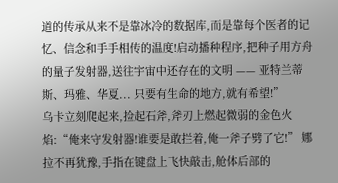道的传承从来不是靠冰冷的数据库,而是靠每个医者的记忆、信念和手手相传的温度!启动播种程序,把种子用方舟的量子发射器,送往宇宙中还存在的文明 —— 亚特兰蒂斯、玛雅、华夏... 只要有生命的地方,就有希望!”
乌卡立刻爬起来,捡起石斧,斧刃上燃起微弱的金色火焰:“俺来守发射器!谁要是敢拦着,俺一斧子劈了它!” 娜拉不再犹豫,手指在键盘上飞快敲击,舱体后部的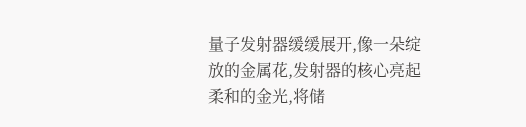量子发射器缓缓展开,像一朵绽放的金属花,发射器的核心亮起柔和的金光,将储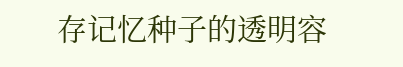存记忆种子的透明容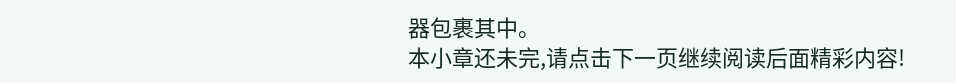器包裹其中。
本小章还未完,请点击下一页继续阅读后面精彩内容!